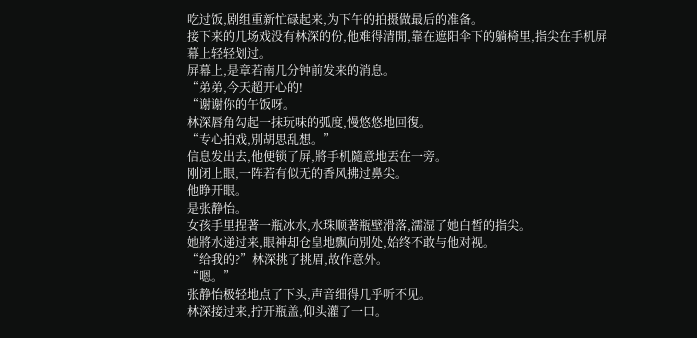吃过饭,剧组重新忙碌起来,为下午的拍摄做最后的准备。
接下来的几场戏没有林深的份,他难得清閒,靠在遮阳伞下的躺椅里,指尖在手机屏幕上轻轻划过。
屏幕上,是章若南几分钟前发来的消息。
“弟弟,今天超开心的!
“谢谢你的午饭呀。
林深唇角勾起一抹玩味的弧度,慢悠悠地回復。
“专心拍戏,別胡思乱想。”
信息发出去,他便锁了屏,將手机隨意地丟在一旁。
刚闭上眼,一阵若有似无的香风拂过鼻尖。
他睁开眼。
是张静怡。
女孩手里捏著一瓶冰水,水珠顺著瓶壁滑落,濡湿了她白皙的指尖。
她將水递过来,眼神却仓皇地飘向別处,始终不敢与他对视。
“给我的?”林深挑了挑眉,故作意外。
“嗯。”
张静怡极轻地点了下头,声音细得几乎听不见。
林深接过来,拧开瓶盖,仰头灌了一口。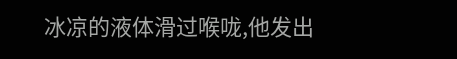冰凉的液体滑过喉咙,他发出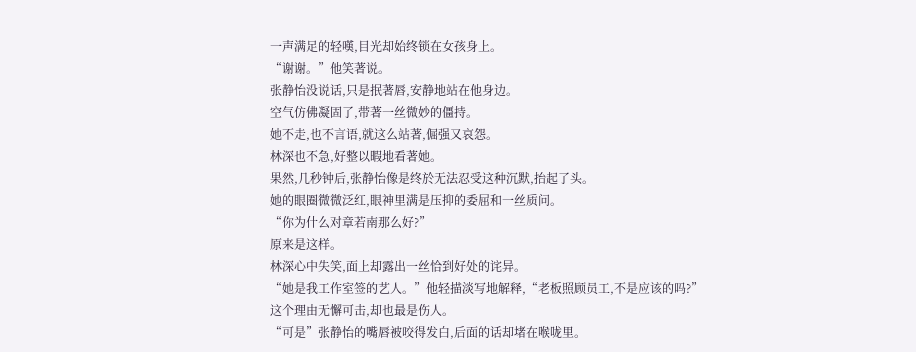一声满足的轻嘆,目光却始终锁在女孩身上。
“谢谢。”他笑著说。
张静怡没说话,只是抿著唇,安静地站在他身边。
空气仿佛凝固了,带著一丝微妙的僵持。
她不走,也不言语,就这么站著,倔强又哀怨。
林深也不急,好整以暇地看著她。
果然,几秒钟后,张静怡像是终於无法忍受这种沉默,抬起了头。
她的眼圈微微泛红,眼神里满是压抑的委屈和一丝质问。
“你为什么对章若南那么好?”
原来是这样。
林深心中失笑,面上却露出一丝恰到好处的诧异。
“她是我工作室签的艺人。”他轻描淡写地解释,“老板照顾员工,不是应该的吗?”
这个理由无懈可击,却也最是伤人。
“可是”张静怡的嘴唇被咬得发白,后面的话却堵在喉咙里。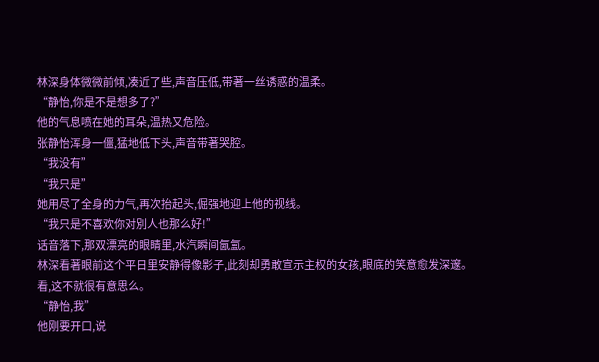林深身体微微前倾,凑近了些,声音压低,带著一丝诱惑的温柔。
“静怡,你是不是想多了?”
他的气息喷在她的耳朵,温热又危险。
张静怡浑身一僵,猛地低下头,声音带著哭腔。
“我没有”
“我只是”
她用尽了全身的力气,再次抬起头,倔强地迎上他的视线。
“我只是不喜欢你对別人也那么好!”
话音落下,那双漂亮的眼睛里,水汽瞬间氤氳。
林深看著眼前这个平日里安静得像影子,此刻却勇敢宣示主权的女孩,眼底的笑意愈发深邃。
看,这不就很有意思么。
“静怡,我”
他刚要开口,说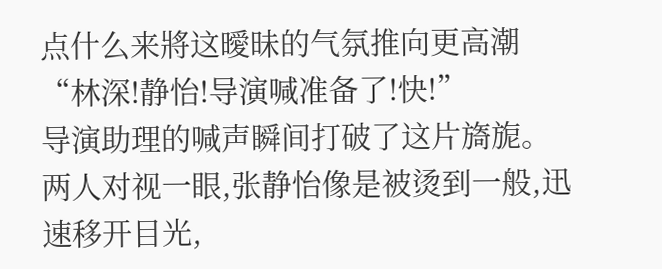点什么来將这曖昧的气氛推向更高潮
“林深!静怡!导演喊准备了!快!”
导演助理的喊声瞬间打破了这片旖旎。
两人对视一眼,张静怡像是被烫到一般,迅速移开目光,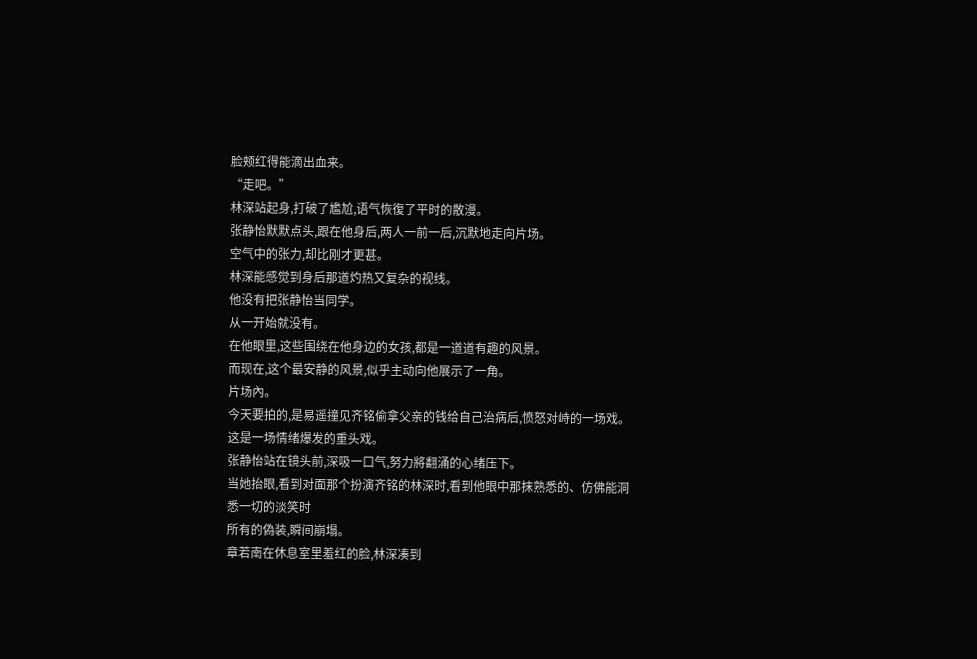脸颊红得能滴出血来。
“走吧。”
林深站起身,打破了尷尬,语气恢復了平时的散漫。
张静怡默默点头,跟在他身后,两人一前一后,沉默地走向片场。
空气中的张力,却比刚才更甚。
林深能感觉到身后那道灼热又复杂的视线。
他没有把张静怡当同学。
从一开始就没有。
在他眼里,这些围绕在他身边的女孩,都是一道道有趣的风景。
而现在,这个最安静的风景,似乎主动向他展示了一角。
片场內。
今天要拍的,是易遥撞见齐铭偷拿父亲的钱给自己治病后,愤怒对峙的一场戏。
这是一场情绪爆发的重头戏。
张静怡站在镜头前,深吸一口气,努力將翻涌的心绪压下。
当她抬眼,看到对面那个扮演齐铭的林深时,看到他眼中那抹熟悉的、仿佛能洞悉一切的淡笑时
所有的偽装,瞬间崩塌。
章若南在休息室里羞红的脸,林深凑到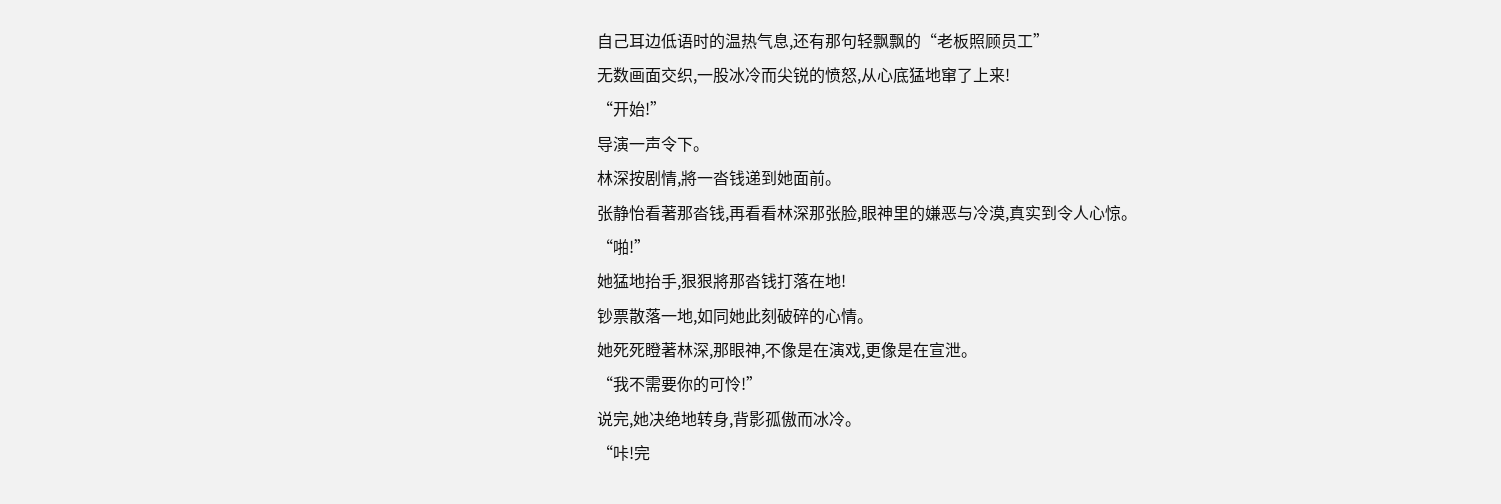自己耳边低语时的温热气息,还有那句轻飘飘的“老板照顾员工”
无数画面交织,一股冰冷而尖锐的愤怒,从心底猛地窜了上来!
“开始!”
导演一声令下。
林深按剧情,將一沓钱递到她面前。
张静怡看著那沓钱,再看看林深那张脸,眼神里的嫌恶与冷漠,真实到令人心惊。
“啪!”
她猛地抬手,狠狠將那沓钱打落在地!
钞票散落一地,如同她此刻破碎的心情。
她死死瞪著林深,那眼神,不像是在演戏,更像是在宣泄。
“我不需要你的可怜!”
说完,她决绝地转身,背影孤傲而冰冷。
“咔!完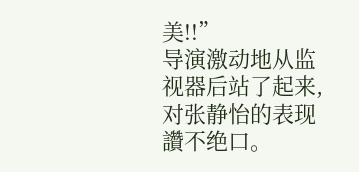美!!”
导演激动地从监视器后站了起来,对张静怡的表现讚不绝口。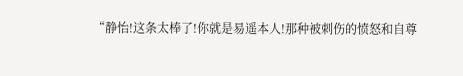“静怡!这条太棒了!你就是易遥本人!那种被刺伤的愤怒和自尊